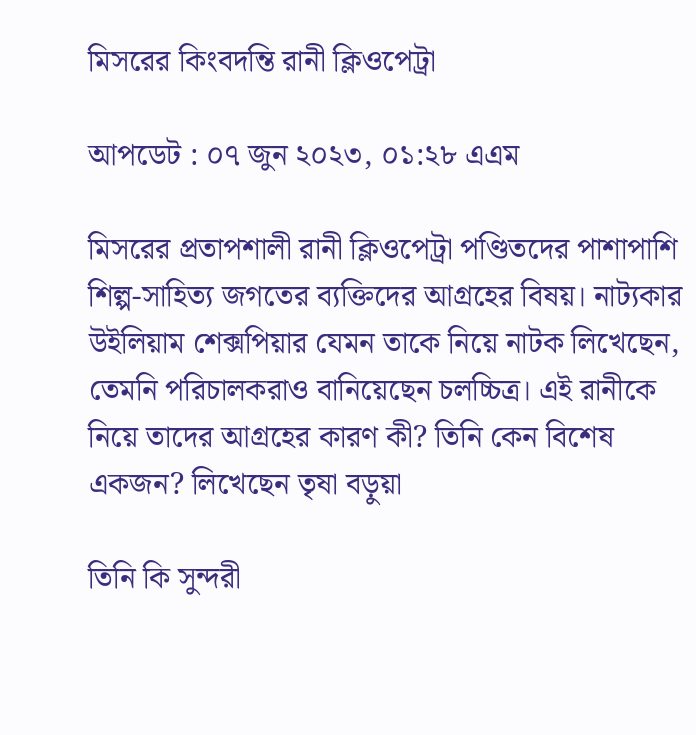মিসরের কিংবদন্তি রানী ক্লিওপেট্রা

আপডেট : ০৭ জুন ২০২৩, ০১:২৮ এএম

মিসরের প্রতাপশালী রানী ক্লিওপেট্রা পণ্ডিতদের পাশাপাশি শিল্প-সাহিত্য জগতের ব্যক্তিদের আগ্রহের বিষয়। নাট্যকার উইলিয়াম শেক্সপিয়ার যেমন তাকে নিয়ে নাটক লিখেছেন, তেমনি পরিচালকরাও বানিয়েছেন চলচ্চিত্র। এই রানীকে নিয়ে তাদের আগ্রহের কারণ কী? তিনি কেন বিশেষ একজন? লিখেছেন তৃষা বড়ুয়া

তিনি কি সুন্দরী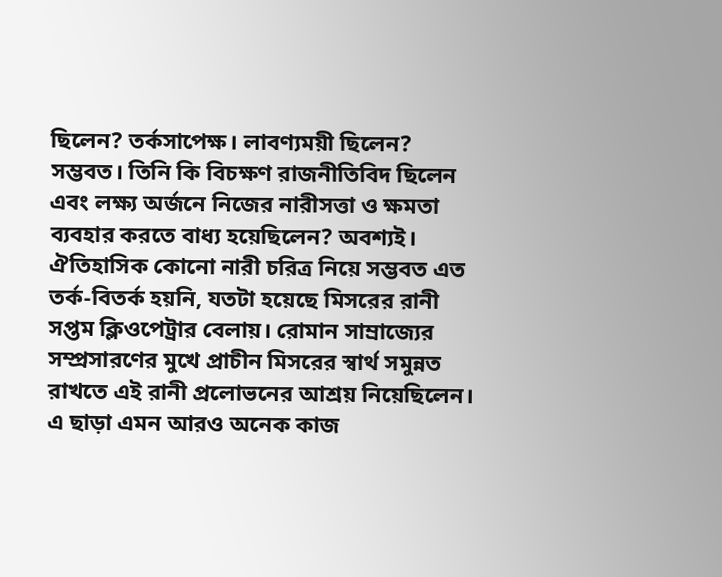ছিলেন? তর্কসাপেক্ষ। লাবণ্যময়ী ছিলেন? সম্ভবত। তিনি কি বিচক্ষণ রাজনীতিবিদ ছিলেন এবং লক্ষ্য অর্জনে নিজের নারীসত্তা ও ক্ষমতা ব্যবহার করতে বাধ্য হয়েছিলেন? অবশ্যই। ঐতিহাসিক কোনো নারী চরিত্র নিয়ে সম্ভবত এত তর্ক-বিতর্ক হয়নি, যতটা হয়েছে মিসরের রানী সপ্তম ক্লিওপেট্রার বেলায়। রোমান সাম্রাজ্যের সম্প্রসারণের মুখে প্রাচীন মিসরের স্বার্থ সমুন্নত রাখতে এই রানী প্রলোভনের আশ্রয় নিয়েছিলেন। এ ছাড়া এমন আরও অনেক কাজ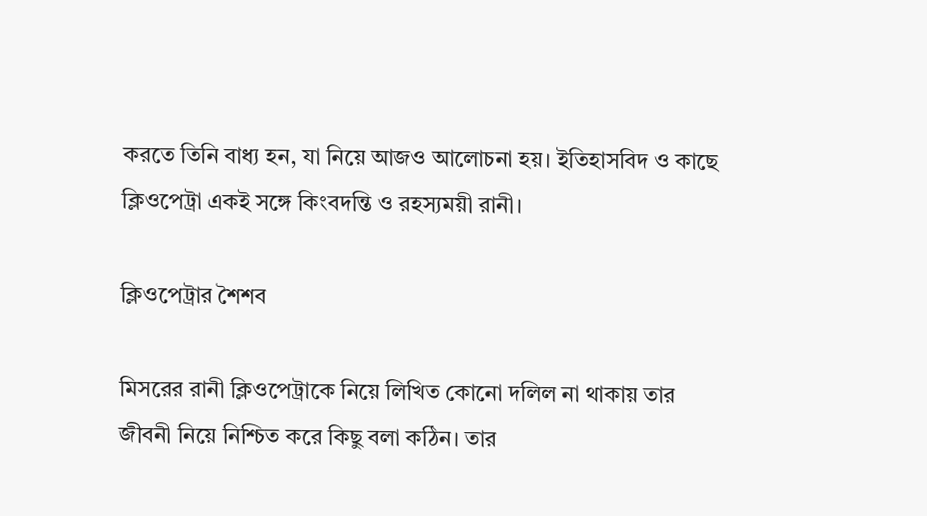করতে তিনি বাধ্য হন, যা নিয়ে আজও আলোচনা হয়। ইতিহাসবিদ ও কাছে ক্লিওপেট্রা একই সঙ্গে কিংবদন্তি ও রহস্যময়ী রানী।

ক্লিওপেট্রার শৈশব

মিসরের রানী ক্লিওপেট্রাকে নিয়ে লিখিত কোনো দলিল না থাকায় তার জীবনী নিয়ে নিশ্চিত করে কিছু বলা কঠিন। তার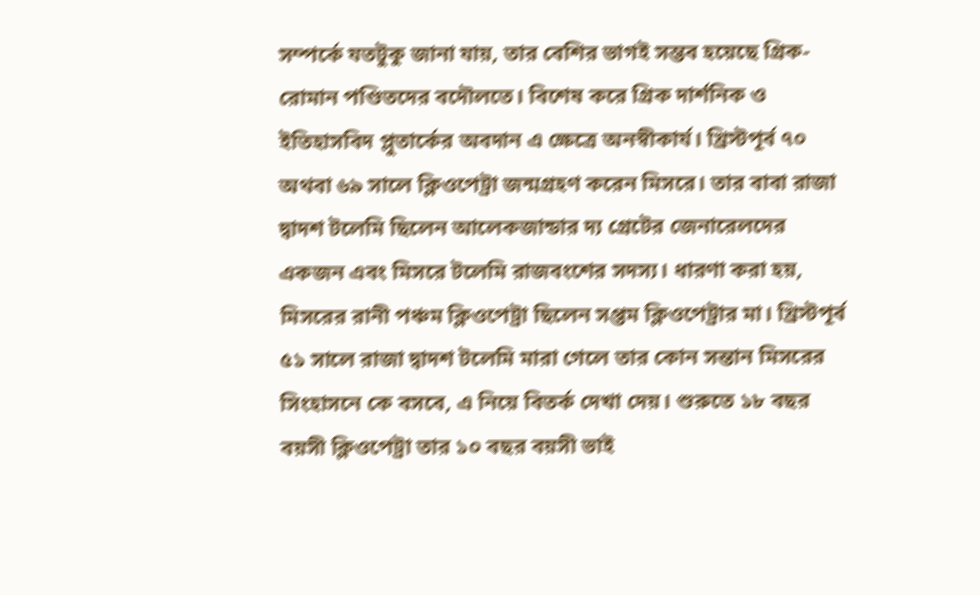সম্পর্কে যতটুকু জানা যায়, তার বেশির ভাগই সম্ভব হয়েছে গ্রিক-রোমান পণ্ডিতদের বদৌলতে। বিশেষ করে গ্রিক দার্শনিক ও ইতিহাসবিদ প্লুতার্কের অবদান এ ক্ষেত্রে অনস্বীকার্য। খ্রিস্টপূর্ব ৭০ অথবা ৬৯ সালে ক্লিওপেট্রা জন্মগ্রহণ করেন মিসরে। তার বাবা রাজা দ্বাদশ টলেমি ছিলেন আলেকজান্ডার দ্য গ্রেটের জেনারেলদের একজন এবং মিসরে টলেমি রাজবংশের সদস্য। ধারণা করা হয়, মিসরের রানী পঞ্চম ক্লিওপেট্রা ছিলেন সপ্তম ক্লিওপেট্রার মা। খ্রিস্টপূর্ব ৫১ সালে রাজা দ্বাদশ টলেমি মারা গেলে তার কোন সন্তান মিসরের সিংহাসনে কে বসবে, এ নিয়ে বিতর্ক দেখা দেয়। শুরুতে ১৮ বছর বয়সী ক্লিওপেট্রা তার ১০ বছর বয়সী ভাই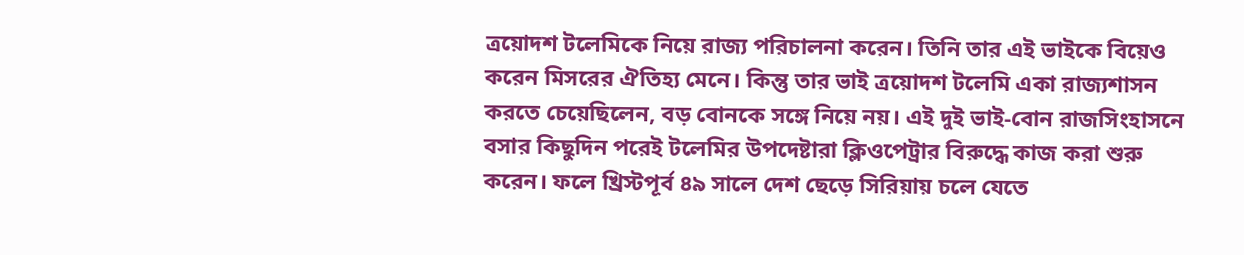ত্রয়োদশ টলেমিকে নিয়ে রাজ্য পরিচালনা করেন। তিনি তার এই ভাইকে বিয়েও করেন মিসরের ঐতিহ্য মেনে। কিন্তু তার ভাই ত্রয়োদশ টলেমি একা রাজ্যশাসন করতে চেয়েছিলেন, বড় বোনকে সঙ্গে নিয়ে নয়। এই দুই ভাই-বোন রাজসিংহাসনে বসার কিছুদিন পরেই টলেমির উপদেষ্টারা ক্লিওপেট্রার বিরুদ্ধে কাজ করা শুরু করেন। ফলে খ্রিস্টপূর্ব ৪৯ সালে দেশ ছেড়ে সিরিয়ায় চলে যেতে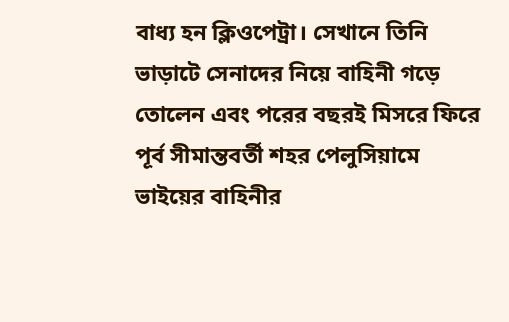বাধ্য হন ক্লিওপেট্রা। সেখানে তিনি ভাড়াটে সেনাদের নিয়ে বাহিনী গড়ে তোলেন এবং পরের বছরই মিসরে ফিরে পূর্ব সীমান্তবর্তী শহর পেলুসিয়ামে ভাইয়ের বাহিনীর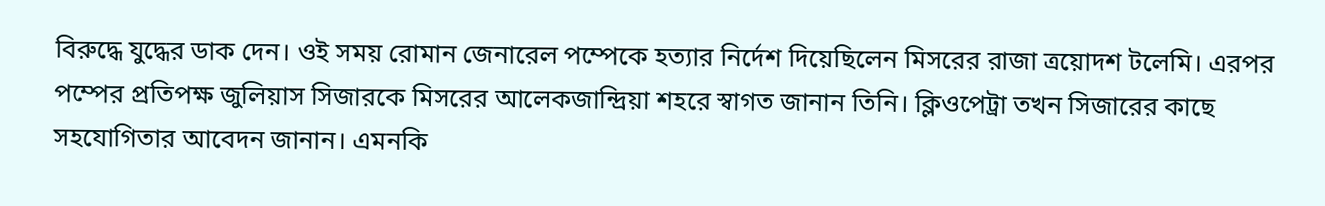বিরুদ্ধে যুদ্ধের ডাক দেন। ওই সময় রোমান জেনারেল পম্পেকে হত্যার নির্দেশ দিয়েছিলেন মিসরের রাজা ত্রয়োদশ টলেমি। এরপর পম্পের প্রতিপক্ষ জুলিয়াস সিজারকে মিসরের আলেকজান্দ্রিয়া শহরে স্বাগত জানান তিনি। ক্লিওপেট্রা তখন সিজারের কাছে সহযোগিতার আবেদন জানান। এমনকি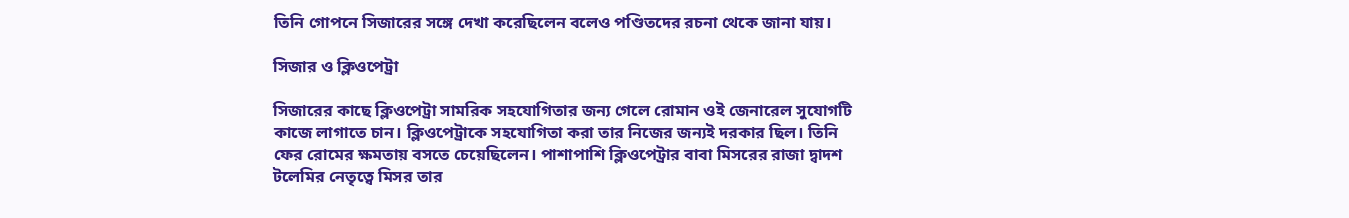তিনি গোপনে সিজারের সঙ্গে দেখা করেছিলেন বলেও পণ্ডিতদের রচনা থেকে জানা যায়।

সিজার ও ক্লিওপেট্রা

সিজারের কাছে ক্লিওপেট্রা সামরিক সহযোগিতার জন্য গেলে রোমান ওই জেনারেল সুযোগটি কাজে লাগাতে চান। ক্লিওপেট্রাকে সহযোগিতা করা তার নিজের জন্যই দরকার ছিল। তিনি ফের রোমের ক্ষমতায় বসতে চেয়েছিলেন। পাশাপাশি ক্লিওপেট্রার বাবা মিসরের রাজা দ্বাদশ টলেমির নেতৃত্বে মিসর তার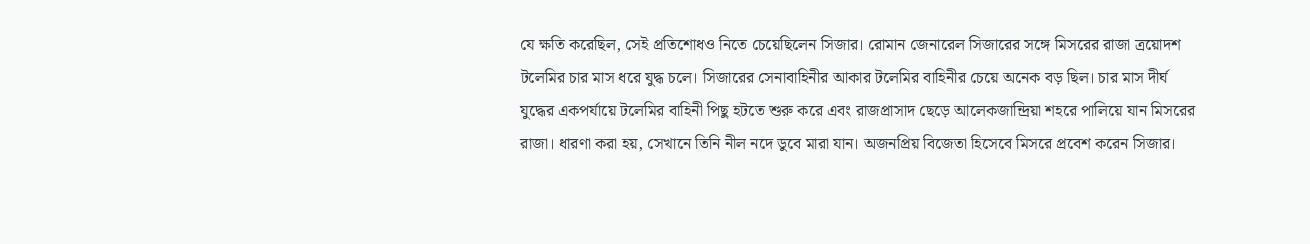যে ক্ষতি করেছিল, সেই প্রতিশোধও নিতে চেয়েছিলেন সিজার। রোমান জেনারেল সিজারের সঙ্গে মিসরের রাজা ত্রয়োদশ টলেমির চার মাস ধরে যুদ্ধ চলে। সিজারের সেনাবাহিনীর আকার টলেমির বাহিনীর চেয়ে অনেক বড় ছিল। চার মাস দীর্ঘ যুদ্ধের একপর্যায়ে টলেমির বাহিনী পিছু হটতে শুরু করে এবং রাজপ্রাসাদ ছেড়ে আলেকজান্দ্রিয়া শহরে পালিয়ে যান মিসরের রাজা। ধারণা করা হয়, সেখানে তিনি নীল নদে ডুবে মারা যান। অজনপ্রিয় বিজেতা হিসেবে মিসরে প্রবেশ করেন সিজার।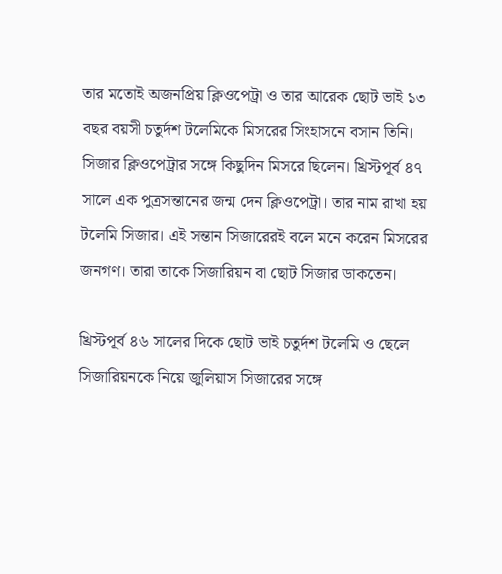তার মতোই অজনপ্রিয় ক্লিওপেট্রা ও তার আরেক ছোট ভাই ১৩ বছর বয়সী চতুর্দশ টলেমিকে মিসরের সিংহাসনে বসান তিনি। সিজার ক্লিওপেট্রার সঙ্গে কিছুদিন মিসরে ছিলেন। খ্রিস্টপূর্ব ৪৭ সালে এক পুত্রসন্তানের জন্ম দেন ক্লিওপেট্রা। তার নাম রাখা হয় টলেমি সিজার। এই সন্তান সিজারেরই বলে মনে করেন মিসরের জনগণ। তারা তাকে সিজারিয়ন বা ছোট সিজার ডাকতেন।

খ্রিস্টপূর্ব ৪৬ সালের দিকে ছোট ভাই চতুর্দশ টলেমি ও ছেলে সিজারিয়নকে নিয়ে জুলিয়াস সিজারের সঙ্গে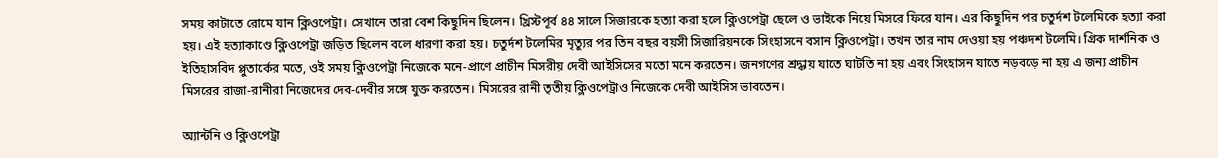সময় কাটাতে রোমে যান ক্লিওপেট্রা। সেখানে তারা বেশ কিছুদিন ছিলেন। খ্রিস্টপূর্ব ৪৪ সালে সিজারকে হত্যা করা হলে ক্লিওপেট্রা ছেলে ও ভাইকে নিয়ে মিসরে ফিরে যান। এর কিছুদিন পর চতুর্দশ টলেমিকে হত্যা করা হয়। এই হত্যাকাণ্ডে ক্লিওপেট্রা জড়িত ছিলেন বলে ধারণা করা হয়। চতুর্দশ টলেমির মৃত্যুর পর তিন বছর বয়সী সিজারিয়নকে সিংহাসনে বসান ক্লিওপেট্রা। তখন তার নাম দেওয়া হয় পঞ্চদশ টলেমি। গ্রিক দার্শনিক ও ইতিহাসবিদ প্লুতার্কের মতে, ওই সময় ক্লিওপেট্রা নিজেকে মনে-প্রাণে প্রাচীন মিসরীয় দেবী আইসিসের মতো মনে করতেন। জনগণের শ্রদ্ধায় যাতে ঘাটতি না হয় এবং সিংহাসন যাতে নড়বড়ে না হয় এ জন্য প্রাচীন মিসরের রাজা-রানীরা নিজেদের দেব-দেবীর সঙ্গে যুক্ত করতেন। মিসরের রানী তৃতীয় ক্লিওপেট্রাও নিজেকে দেবী আইসিস ভাবতেন।

অ্যান্টনি ও ক্লিওপেট্রা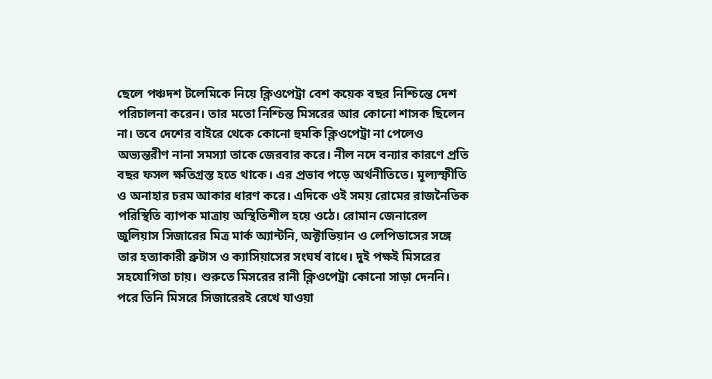ছেলে পঞ্চদশ টলেমিকে নিয়ে ক্লিওপেট্রা বেশ কয়েক বছর নিশ্চিন্তে দেশ পরিচালনা করেন। তার মতো নিশ্চিন্ত মিসরের আর কোনো শাসক ছিলেন না। তবে দেশের বাইরে থেকে কোনো হুমকি ক্লিওপেট্রা না পেলেও অভ্যন্তরীণ নানা সমস্যা তাকে জেরবার করে। নীল নদে বন্যার কারণে প্রতি বছর ফসল ক্ষতিগ্রস্ত হতে থাকে। এর প্রভাব পড়ে অর্থনীতিতে। মূল্যস্ফীতি ও অনাহার চরম আকার ধারণ করে। এদিকে ওই সময় রোমের রাজনৈতিক পরিস্থিতি ব্যাপক মাত্রায় অস্থিতিশীল হয়ে ওঠে। রোমান জেনারেল জুলিয়াস সিজারের মিত্র মার্ক অ্যান্টনি, অক্টাভিয়ান ও লেপিডাসের সঙ্গে তার হত্যাকারী ব্রুটাস ও ক্যাসিয়াসের সংঘর্ষ বাধে। দুই পক্ষই মিসরের সহযোগিতা চায়। শুরুতে মিসরের রানী ক্লিওপেট্রা কোনো সাড়া দেননি। পরে তিনি মিসরে সিজারেরই রেখে যাওয়া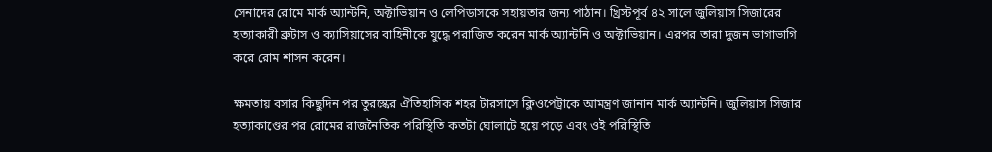সেনাদের রোমে মার্ক অ্যান্টনি, অক্টাভিয়ান ও লেপিডাসকে সহায়তার জন্য পাঠান। খ্রিস্টপূর্ব ৪২ সালে জুলিয়াস সিজারের হত্যাকারী ব্রুটাস ও ক্যাসিয়াসের বাহিনীকে যুদ্ধে পরাজিত করেন মার্ক অ্যান্টনি ও অক্টাভিয়ান। এরপর তারা দুজন ভাগাভাগি করে রোম শাসন করেন।

ক্ষমতায় বসার কিছুদিন পর তুরস্কের ঐতিহাসিক শহর টারসাসে ক্লিওপেট্রাকে আমন্ত্রণ জানান মার্ক অ্যান্টনি। জুলিয়াস সিজার হত্যাকাণ্ডের পর রোমের রাজনৈতিক পরিস্থিতি কতটা ঘোলাটে হয়ে পড়ে এবং ওই পরিস্থিতি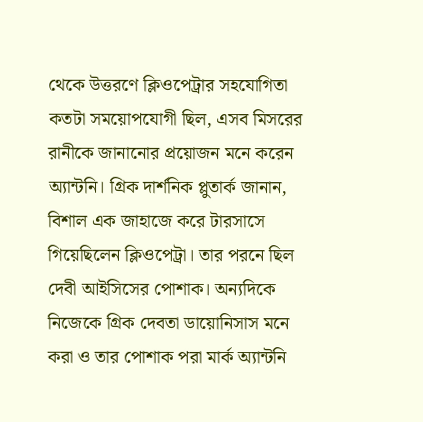থেকে উত্তরণে ক্লিওপেট্রার সহযোগিতা কতটা সময়োপযোগী ছিল, এসব মিসরের রানীকে জানানোর প্রয়োজন মনে করেন অ্যান্টনি। গ্রিক দার্শনিক প্লুতার্ক জানান, বিশাল এক জাহাজে করে টারসাসে গিয়েছিলেন ক্লিওপেট্রা। তার পরনে ছিল দেবী আইসিসের পোশাক। অন্যদিকে নিজেকে গ্রিক দেবতা ডায়োনিসাস মনে করা ও তার পোশাক পরা মার্ক অ্যান্টনি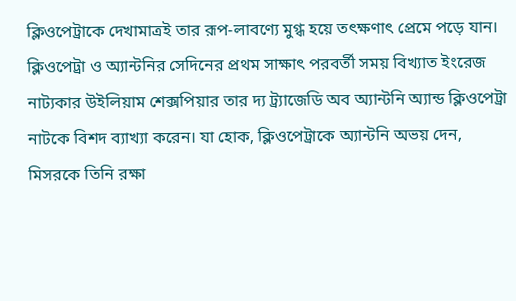ক্লিওপেট্রাকে দেখামাত্রই তার রূপ-লাবণ্যে মুগ্ধ হয়ে তৎক্ষণাৎ প্রেমে পড়ে যান। ক্লিওপেট্রা ও অ্যান্টনির সেদিনের প্রথম সাক্ষাৎ পরবর্তী সময় বিখ্যাত ইংরেজ নাট্যকার উইলিয়াম শেক্সপিয়ার তার দ্য ট্র্যাজেডি অব অ্যান্টনি অ্যান্ড ক্লিওপেট্রা নাটকে বিশদ ব্যাখ্যা করেন। যা হোক, ক্লিওপেট্রাকে অ্যান্টনি অভয় দেন, মিসরকে তিনি রক্ষা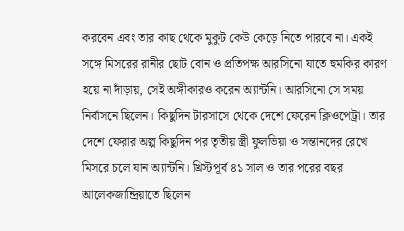করবেন এবং তার কাছ থেকে মুকুট কেউ কেড়ে নিতে পারবে না। একই সঙ্গে মিসরের রানীর ছোট বোন ও প্রতিপক্ষ আরসিনো যাতে হুমকির কারণ হয়ে না দাঁড়ায়, সেই অঙ্গীকারও করেন অ্যান্টনি। আরসিনো সে সময় নির্বাসনে ছিলেন। কিছুদিন টারসাসে থেকে দেশে ফেরেন ক্লিওপেট্রা। তার দেশে ফেরার অল্প কিছুদিন পর তৃতীয় স্ত্রী ফুলভিয়া ও সন্তানদের রেখে মিসরে চলে যান অ্যান্টনি। খ্রিস্টপূর্ব ৪১ সাল ও তার পরের বছর আলেকজান্দ্রিয়াতে ছিলেন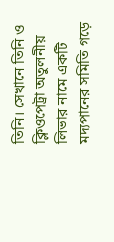তিনি। সেখানে তিনি ও ক্লিওপেট্রা অতুলনীয় লিভার নামে একটি মদ্যপানের সমিতি গড়ে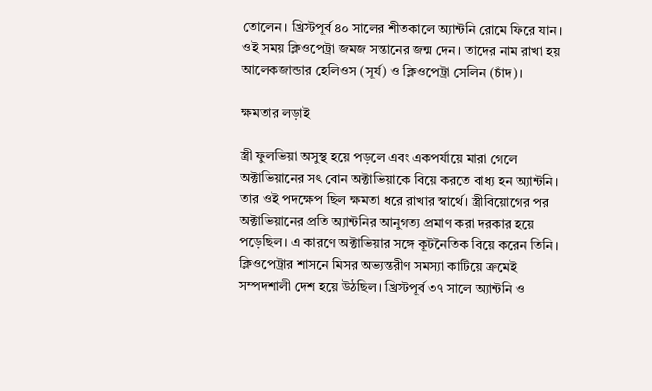তোলেন। খ্রিস্টপূর্ব ৪০ সালের শীতকালে অ্যান্টনি রোমে ফিরে যান। ওই সময় ক্লিওপেট্রা জমজ সন্তানের জন্ম দেন। তাদের নাম রাখা হয় আলেকজান্ডার হেলিওস (সূর্য) ও ক্লিওপেট্রা সেলিন (চাঁদ)।

ক্ষমতার লড়াই

স্ত্রী ফুলভিয়া অসুস্থ হয়ে পড়লে এবং একপর্যায়ে মারা গেলে অক্টাভিয়ানের সৎ বোন অক্টাভিয়াকে বিয়ে করতে বাধ্য হন অ্যান্টনি। তার ওই পদক্ষেপ ছিল ক্ষমতা ধরে রাখার স্বার্থে। স্ত্রীবিয়োগের পর অক্টাভিয়ানের প্রতি অ্যান্টনির আনুগত্য প্রমাণ করা দরকার হয়ে পড়েছিল। এ কারণে অক্টাভিয়ার সঙ্গে কূটনৈতিক বিয়ে করেন তিনি। ক্লিওপেট্রার শাসনে মিসর অভ্যন্তরীণ সমস্যা কাটিয়ে ক্রমেই সম্পদশালী দেশ হয়ে উঠছিল। খ্রিস্টপূর্ব ৩৭ সালে অ্যান্টনি ও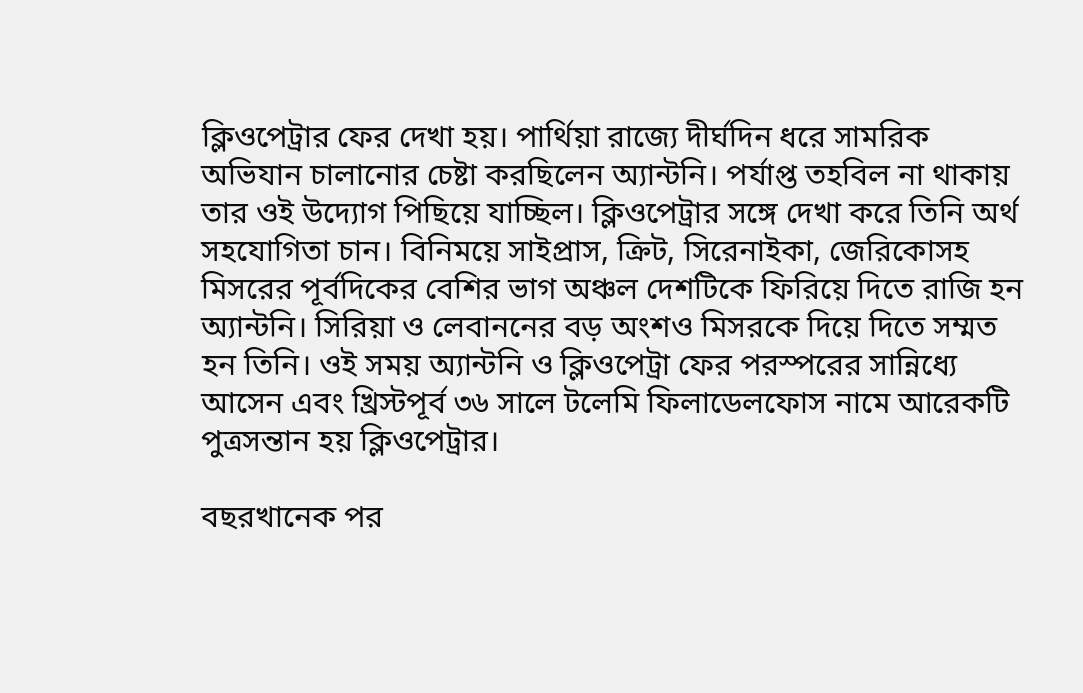ক্লিওপেট্রার ফের দেখা হয়। পার্থিয়া রাজ্যে দীর্ঘদিন ধরে সামরিক অভিযান চালানোর চেষ্টা করছিলেন অ্যান্টনি। পর্যাপ্ত তহবিল না থাকায় তার ওই উদ্যোগ পিছিয়ে যাচ্ছিল। ক্লিওপেট্রার সঙ্গে দেখা করে তিনি অর্থ সহযোগিতা চান। বিনিময়ে সাইপ্রাস, ক্রিট, সিরেনাইকা, জেরিকোসহ মিসরের পূর্বদিকের বেশির ভাগ অঞ্চল দেশটিকে ফিরিয়ে দিতে রাজি হন অ্যান্টনি। সিরিয়া ও লেবাননের বড় অংশও মিসরকে দিয়ে দিতে সম্মত হন তিনি। ওই সময় অ্যান্টনি ও ক্লিওপেট্রা ফের পরস্পরের সান্নিধ্যে আসেন এবং খ্রিস্টপূর্ব ৩৬ সালে টলেমি ফিলাডেলফোস নামে আরেকটি পুত্রসন্তান হয় ক্লিওপেট্রার।

বছরখানেক পর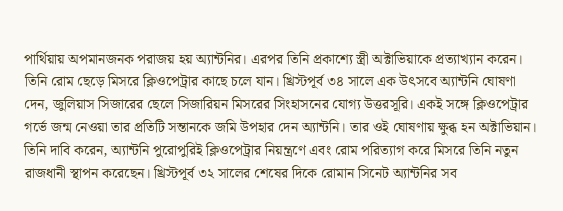পার্থিয়ায় অপমানজনক পরাজয় হয় অ্যান্টনির। এরপর তিনি প্রকাশ্যে স্ত্রী অক্টাভিয়াকে প্রত্যাখ্যান করেন। তিনি রোম ছেড়ে মিসরে ক্লিওপেট্রার কাছে চলে যান। খ্রিস্টপূর্ব ৩৪ সালে এক উৎসবে অ্যান্টনি ঘোষণা দেন, জুলিয়াস সিজারের ছেলে সিজারিয়ন মিসরের সিংহাসনের যোগ্য উত্তরসূরি। একই সঙ্গে ক্লিওপেট্রার গর্ভে জন্ম নেওয়া তার প্রতিটি সন্তানকে জমি উপহার দেন অ্যান্টনি। তার ওই ঘোষণায় ক্ষুব্ধ হন অক্টাভিয়ান। তিনি দাবি করেন, অ্যান্টনি পুরোপুরিই ক্লিওপেট্রার নিয়ন্ত্রণে এবং রোম পরিত্যাগ করে মিসরে তিনি নতুন রাজধানী স্থাপন করেছেন। খ্রিস্টপূর্ব ৩২ সালের শেষের দিকে রোমান সিনেট অ্যান্টনির সব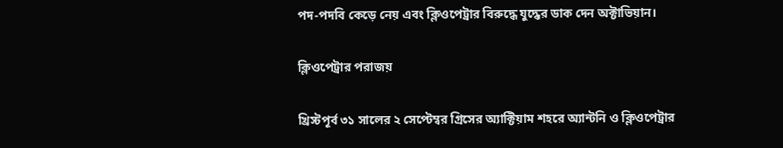পদ-পদবি কেড়ে নেয় এবং ক্লিওপেট্রার বিরুদ্ধে যুদ্ধের ডাক দেন অক্টাভিয়ান।

ক্লিওপেট্রার পরাজয়

খ্রিস্টপূর্ব ৩১ সালের ২ সেপ্টেম্বর গ্রিসের অ্যাক্টিয়াম শহরে অ্যান্টনি ও ক্লিওপেট্রার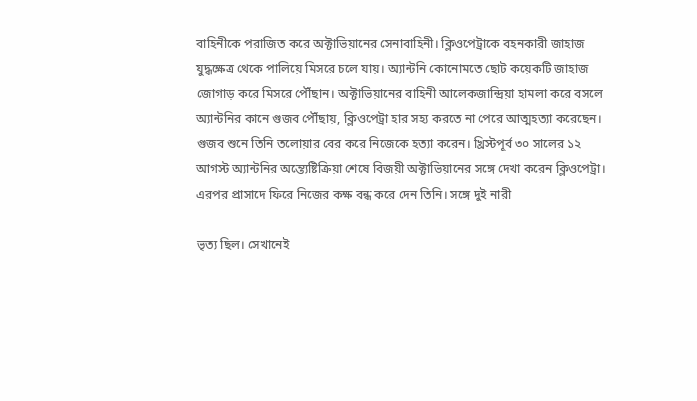বাহিনীকে পরাজিত করে অক্টাভিয়ানের সেনাবাহিনী। ক্লিওপেট্রাকে বহনকারী জাহাজ যুদ্ধক্ষেত্র থেকে পালিয়ে মিসরে চলে যায়। অ্যান্টনি কোনোমতে ছোট কয়েকটি জাহাজ জোগাড় করে মিসরে পৌঁছান। অক্টাভিয়ানের বাহিনী আলেকজান্দ্রিয়া হামলা করে বসলে অ্যান্টনির কানে গুজব পৌঁছায়, ক্লিওপেট্রা হার সহ্য করতে না পেরে আত্মহত্যা করেছেন। গুজব শুনে তিনি তলোয়ার বের করে নিজেকে হত্যা করেন। খ্রিস্টপূর্ব ৩০ সালের ১২ আগস্ট অ্যান্টনির অন্ত্যেষ্টিক্রিয়া শেষে বিজয়ী অক্টাভিয়ানের সঙ্গে দেখা করেন ক্লিওপেট্রা। এরপর প্রাসাদে ফিরে নিজের কক্ষ বন্ধ করে দেন তিনি। সঙ্গে দুই নারী

ভৃত্য ছিল। সেখানেই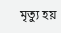মৃত্যু হয়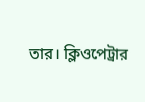তার। ক্লিওপেট্রার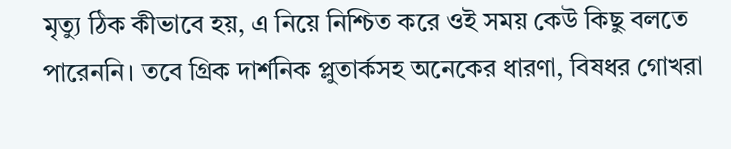মৃত্যু ঠিক কীভাবে হয়, এ নিয়ে নিশ্চিত করে ওই সময় কেউ কিছু বলতে পারেননি। তবে গ্রিক দার্শনিক প্লুতার্কসহ অনেকের ধারণা, বিষধর গোখরা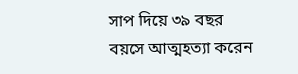সাপ দিয়ে ৩৯ বছর বয়সে আত্মহত্যা করেন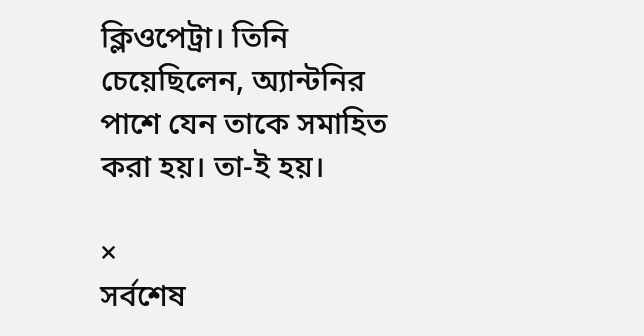ক্লিওপেট্রা। তিনি চেয়েছিলেন, অ্যান্টনির পাশে যেন তাকে সমাহিত করা হয়। তা-ই হয়।

×
সর্বশেষ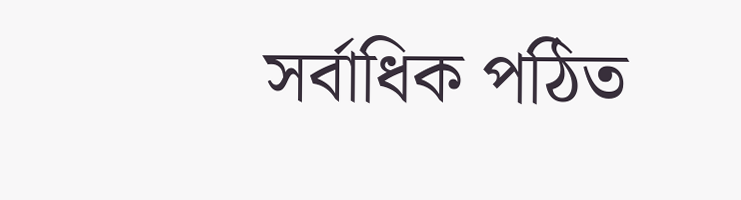সর্বাধিক পঠিত